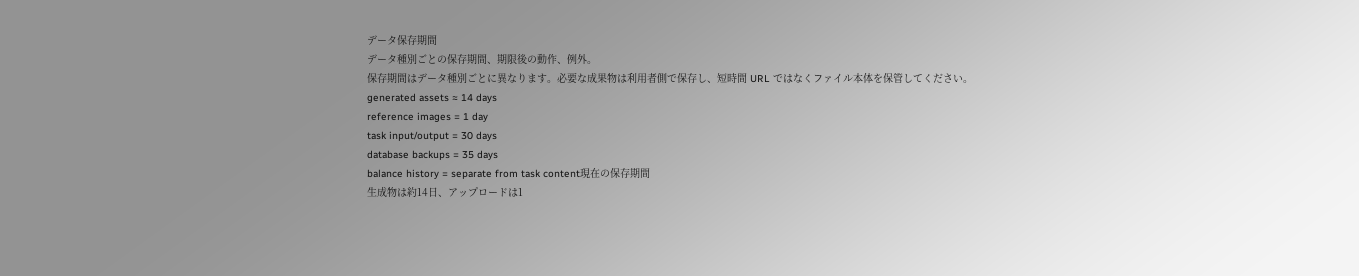データ保存期間
データ種別ごとの保存期間、期限後の動作、例外。
保存期間はデータ種別ごとに異なります。必要な成果物は利用者側で保存し、短時間 URL ではなくファイル本体を保管してください。
generated assets ≈ 14 days
reference images = 1 day
task input/output = 30 days
database backups = 35 days
balance history = separate from task content現在の保存期間
生成物は約14日、アップロードは1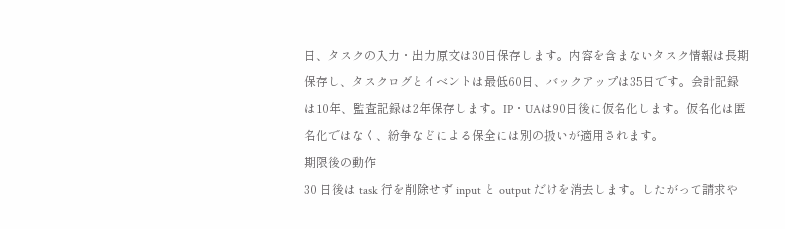日、タスクの入力・出力原文は30日保存します。内容を含まないタスク情報は長期保存し、タスクログとイベントは最低60日、バックアップは35日です。会計記録は10年、監査記録は2年保存します。IP・UAは90日後に仮名化します。仮名化は匿名化ではなく、紛争などによる保全には別の扱いが適用されます。
期限後の動作
30 日後は task 行を削除せず input と output だけを消去します。したがって請求や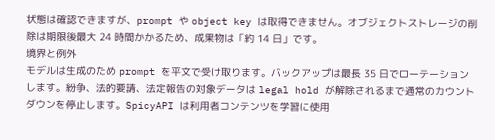状態は確認できますが、prompt や object key は取得できません。オブジェクトストレージの削除は期限後最大 24 時間かかるため、成果物は「約 14 日」です。
境界と例外
モデルは生成のため prompt を平文で受け取ります。バックアップは最長 35 日でローテーションします。紛争、法的要請、法定報告の対象データは legal hold が解除されるまで通常のカウントダウンを停止します。SpicyAPI は利用者コンテンツを学習に使用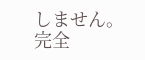しません。
完全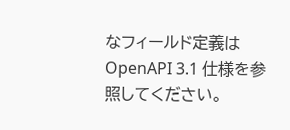なフィールド定義は OpenAPI 3.1 仕様を参照してください。